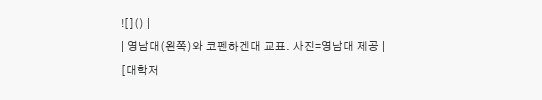![]() |
| 영남대(왼쪽)와 코펜하겐대 교표. 사진=영남대 제공 |
[대학저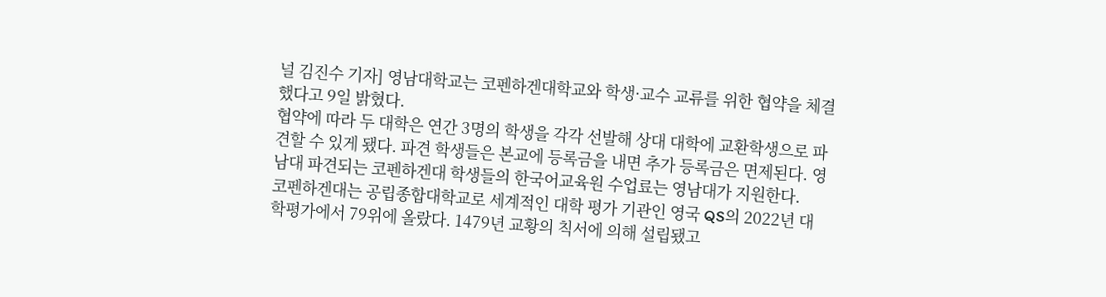널 김진수 기자] 영남대학교는 코펜하겐대학교와 학생·교수 교류를 위한 협약을 체결했다고 9일 밝혔다.
협약에 따라 두 대학은 연간 3명의 학생을 각각 선발해 상대 대학에 교환학생으로 파견할 수 있게 됐다. 파견 학생들은 본교에 등록금을 내면 추가 등록금은 면제된다. 영남대 파견되는 코펜하겐대 학생들의 한국어교육원 수업료는 영남대가 지원한다.
코펜하겐대는 공립종합대학교로 세계적인 대학 평가 기관인 영국 QS의 2022년 대학평가에서 79위에 올랐다. 1479년 교황의 칙서에 의해 설립됐고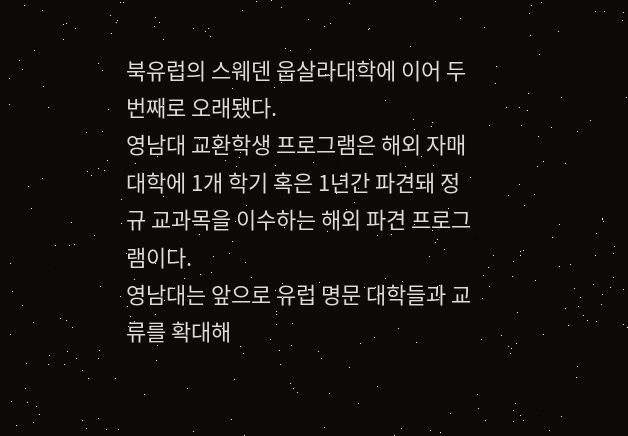북유럽의 스웨덴 웁살라대학에 이어 두 번째로 오래됐다.
영남대 교환학생 프로그램은 해외 자매대학에 1개 학기 혹은 1년간 파견돼 정규 교과목을 이수하는 해외 파견 프로그램이다.
영남대는 앞으로 유럽 명문 대학들과 교류를 확대해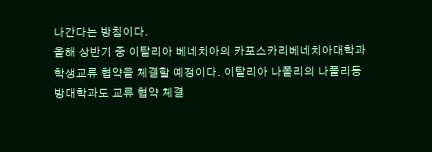나간다는 방침이다.
올해 상반기 중 이탈리아 베네치아의 카포스카리베네치아대학과 학생교류 협약을 체결할 예정이다. 이탈리아 나폴리의 나폴리동방대학과도 교류 협약 체결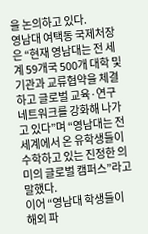을 논의하고 있다.
영남대 여택동 국제처장은 “현재 영남대는 전 세계 59개국 500개 대학 및 기관과 교류협약을 체결하고 글로벌 교육·연구 네트워크를 강화해 나가고 있다”며 “영남대는 전 세계에서 온 유학생들이 수학하고 있는 진정한 의미의 글로벌 캠퍼스”라고 말했다.
이어 “영남대 학생들이 해외 파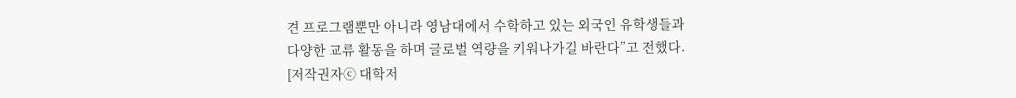견 프로그램뿐만 아니라 영남대에서 수학하고 있는 외국인 유학생들과 다양한 교류 활동을 하며 글로벌 역량을 키워나가길 바란다”고 전했다.
[저작권자ⓒ 대학저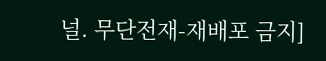널. 무단전재-재배포 금지]